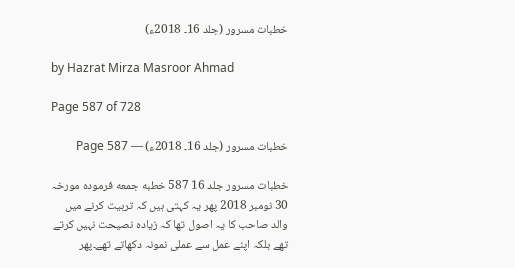خطبات مسرور (جلد 16۔ 2018ء)

by Hazrat Mirza Masroor Ahmad

Page 587 of 728

خطبات مسرور (جلد 16۔ 2018ء) — Page 587

خطبات مسرور جلد 16 587 خطبه جمعه فرمودہ مورخہ 30 نومبر 2018 پھر یہ کہتی ہیں کہ تربیت کرنے میں والد صاحب کا یہ اصول تھا کہ زیادہ نصیحت نہیں کرتے تھے بلکہ اپنے عمل سے عملی نمونہ دکھاتے تھے۔پھر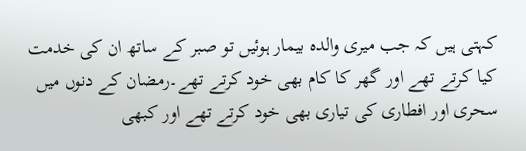کہتی ہیں کہ جب میری والدہ بیمار ہوئیں تو صبر کے ساتھ ان کی خدمت کیا کرتے تھے اور گھر کا کام بھی خود کرتے تھے۔رمضان کے دنوں میں سحری اور افطاری کی تیاری بھی خود کرتے تھے اور کبھی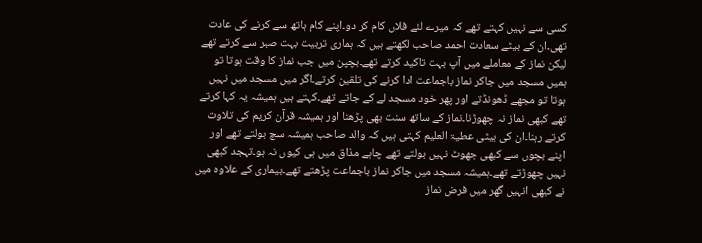کسی سے نہیں کہتے تھے کہ میرے لئے فلاں کام کر دو۔اپنے کام ہاتھ سے کرنے کی عادت تھی۔ان کے بیٹے سعادت احمد صاحب لکھتے ہیں کہ ہماری تربیت بہت صبر سے کرتے تھے لیکن نماز کے معاملے میں آپ بہت تاکید کرتے تھے۔بچپن میں جب نماز کا وقت ہوتا تو ہمیں مسجد میں جاکر نماز باجماعت ادا کرنے کی تلقین کرتے۔اگر میں مسجد میں نہیں ہوتا تو مجھے ڈھونڈتے اور پھر خود مسجد لے کے جاتے تھے۔کہتے ہیں ہمیشہ یہ کہا کرتے تھے کبھی نماز نہ چھوڑنا۔نماز کے ساتھ سنت بھی پڑھنا اور ہمیشہ قرآن کریم کی تلاوت کرتے رہنا۔ان کی بیٹی عطیۃ العلیم کہتی ہیں کہ والد صاحب ہمیشہ سچ بولتے تھے اور اپنے بچوں سے کبھی جھوٹ نہیں بولتے تھے چاہے مذاق میں ہی کیوں نہ ہو۔تہجد کبھی نہیں چھوڑتے تھے۔ہمیشہ مسجد میں جاکر نماز باجماعت پڑھتے تھے۔بیماری کے علاوہ میں نے کبھی انہیں گھر میں فرض نماز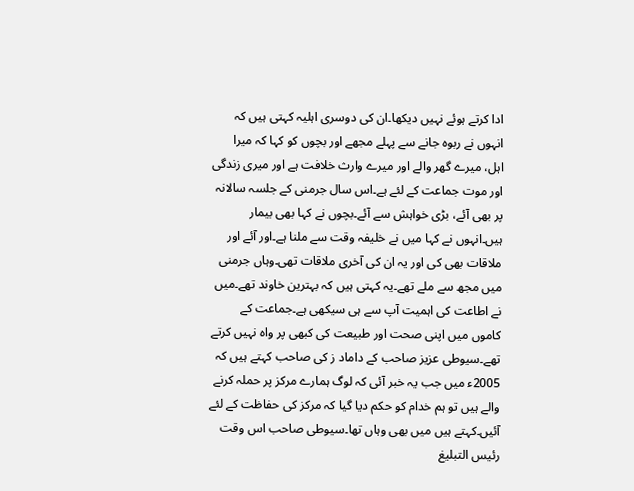ادا کرتے ہوئے نہیں دیکھا۔ان کی دوسری اہلیہ کہتی ہیں کہ انہوں نے ربوہ جانے سے پہلے مجھے اور بچوں کو کہا کہ میرا اہل، میرے گھر والے اور میرے وارث خلافت ہے اور میری زندگی اور موت جماعت کے لئے ہے۔اس سال جرمنی کے جلسہ سالانہ پر بھی آئے، بڑی خواہش سے آئے۔بچوں نے کہا بھی بیمار ہیں۔انہوں نے کہا میں نے خلیفہ وقت سے ملنا ہے۔اور آئے اور ملاقات بھی کی اور یہ ان کی آخری ملاقات تھی۔وہاں جرمنی میں مجھ سے ملے تھے۔یہ کہتی ہیں کہ بہترین خاوند تھے۔میں نے اطاعت کی اہمیت آپ سے ہی سیکھی ہے۔جماعت کے کاموں میں اپنی صحت اور طبیعت کی کبھی پر واہ نہیں کرتے تھے۔سیوطی عزیز صاحب کے داماد ز کی صاحب کہتے ہیں کہ 2005ء میں جب یہ خبر آئی کہ لوگ ہمارے مرکز پر حملہ کرنے والے ہیں تو ہم خدام کو حکم دیا گیا کہ مرکز کی حفاظت کے لئے آئیں۔کہتے ہیں میں بھی وہاں تھا۔سیوطی صاحب اس وقت رئیس التبلیغ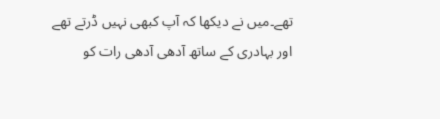تھے۔میں نے دیکھا کہ آپ کبھی نہیں ڈرتے تھے اور بہادری کے ساتھ آدھی آدھی رات کو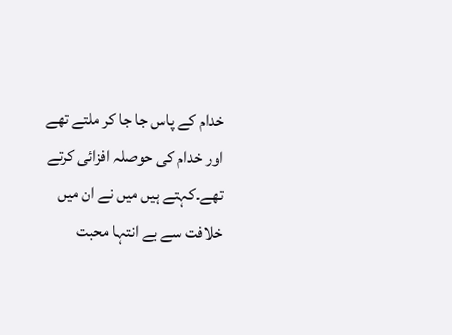خدام کے پاس جا جا کر ملتے تھے اور خدام کی حوصلہ افزائی کرتے تھے۔کہتے ہیں میں نے ان میں خلافت سے بے انتہا محبت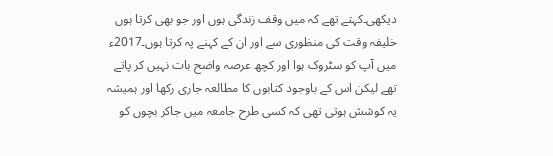دیکھی۔کہتے تھے کہ میں وقف زندگی ہوں اور جو بھی کرتا ہوں خلیفہ وقت کی منظوری سے اور ان کے کہنے پہ کرتا ہوں۔2017ء میں آپ کو سٹروک ہوا اور کچھ عرصہ واضح بات نہیں کر پاتے تھے لیکن اس کے باوجود کتابوں کا مطالعہ جاری رکھا اور ہمیشہ یہ کوشش ہوتی تھی کہ کسی طرح جامعہ میں جاکر بچوں کو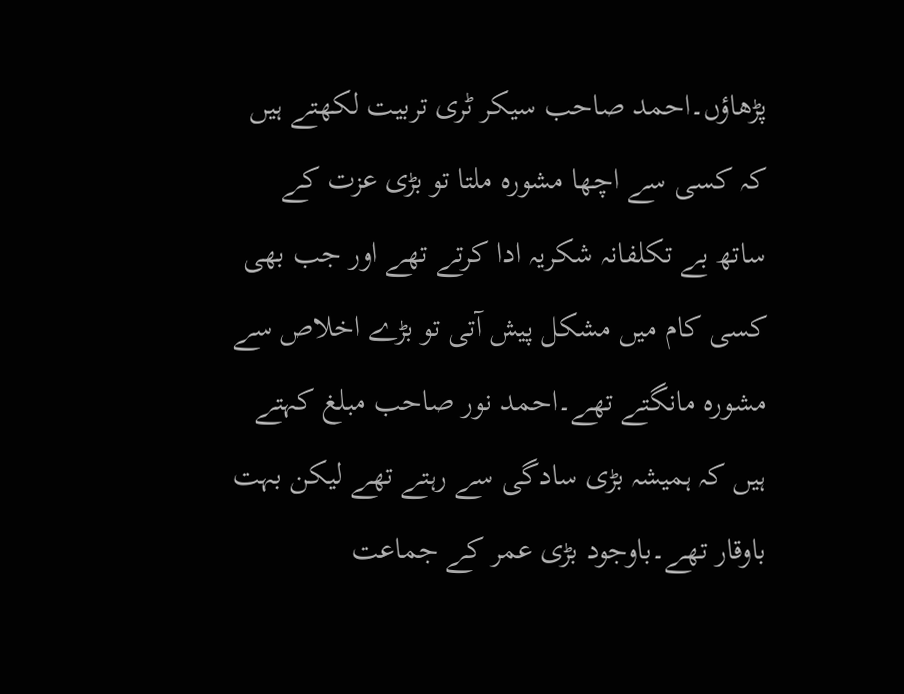پڑھاؤں۔احمد صاحب سیکر ٹری تربیت لکھتے ہیں کہ کسی سے اچھا مشورہ ملتا تو بڑی عزت کے ساتھ بے تکلفانہ شکریہ ادا کرتے تھے اور جب بھی کسی کام میں مشکل پیش آتی تو بڑے اخلاص سے مشورہ مانگتے تھے۔احمد نور صاحب مبلغ کہتے ہیں کہ ہمیشہ بڑی سادگی سے رہتے تھے لیکن بہت باوقار تھے۔باوجود بڑی عمر کے جماعت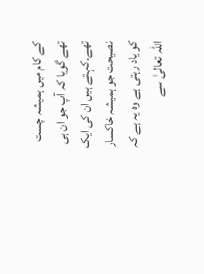کے کام میں ہمیشہ چست تھے گویا کہ آپ جو ان ہی تھے۔کہتے ہیں ان کی ایک نصیحت جو ہمیشہ خاکسار کو یاد رہتی ہے وہ یہ ہے کہ اللہ تعالیٰ سے